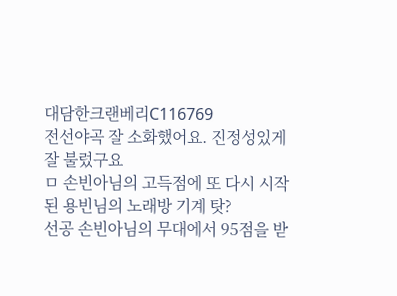대담한크랜베리C116769
전선야곡 잘 소화했어요. 진정성있게 잘 불렀구요
ㅁ 손빈아님의 고득점에 또 다시 시작된 용빈님의 노래방 기계 탓?
선공 손빈아님의 무대에서 95점을 받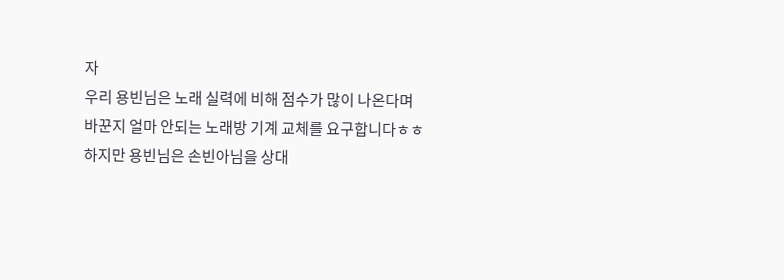자
우리 용빈님은 노래 실력에 비해 점수가 많이 나온다며
바꾼지 얼마 안되는 노래방 기계 교체를 요구합니다ㅎㅎ
하지만 용빈님은 손빈아님을 상대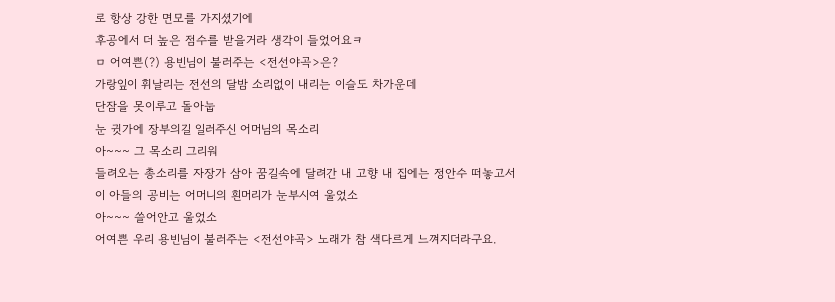로 항상 강한 면모를 가지셨기에
후공에서 더 높은 점수를 받을거라 생각이 들었어요ㅋ
ㅁ 어여쁜(?) 용빈님이 불러주는 <전선야곡>은?
가랑잎이 휘날리는 전선의 달밤 소리없이 내리는 이슬도 차가운데
단잠을 못이루고 돌아눕
눈 귓가에 장부의길 일러주신 어머님의 목소리
아~~~ 그 목소리 그리워
들려오는 총소리를 자장가 삼아 꿈길속에 달려간 내 고향 내 집에는 정안수 떠놓고서
이 아들의 공비는 어머니의 흰머리가 눈부시여 울었소
아~~~ 쓸어안고 울었소
어여쁜 우리 용빈님이 불러주는 <전선야곡> 노래가 참 색다르게 느껴지더라구요.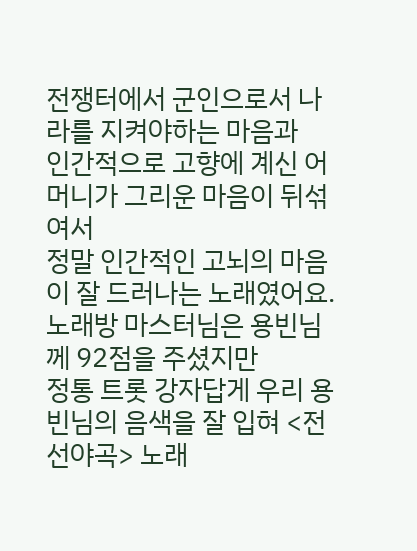전쟁터에서 군인으로서 나라를 지켜야하는 마음과
인간적으로 고향에 계신 어머니가 그리운 마음이 뒤섞여서
정말 인간적인 고뇌의 마음이 잘 드러나는 노래였어요.
노래방 마스터님은 용빈님께 92점을 주셨지만
정통 트롯 강자답게 우리 용빈님의 음색을 잘 입혀 <전선야곡> 노래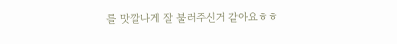를 맛깔나게 잘 불러주신거 같아요ㅎㅎ